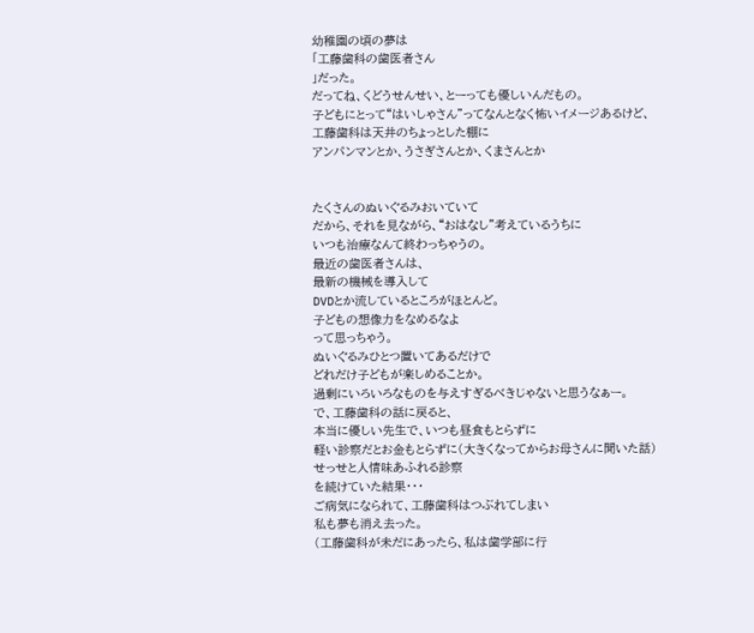幼稚園の頃の夢は
「工藤歯科の歯医者さん
」だった。
だってね、くどうせんせい、とーっても優しいんだもの。
子どもにとって“はいしゃさん”ってなんとなく怖いイメージあるけど、
工藤歯科は天井のちょっとした棚に
アンパンマンとか、うさぎさんとか、くまさんとか


たくさんのぬいぐるみおいていて
だから、それを見ながら、“おはなし”考えているうちに
いつも治療なんて終わっちゃうの。
最近の歯医者さんは、
最新の機械を導入して
DVDとか流しているところがほとんど。
子どもの想像力をなめるなよ
って思っちゃう。
ぬいぐるみひとつ置いてあるだけで
どれだけ子どもが楽しめることか。
過剰にいろいろなものを与えすぎるべきじゃないと思うなぁー。
で、工藤歯科の話に戻ると、
本当に優しい先生で、いつも昼食もとらずに
軽い診察だとお金もとらずに(大きくなってからお母さんに聞いた話)
せっせと人情味あふれる診察
を続けていた結果・・・
ご病気になられて、工藤歯科はつぶれてしまい
私も夢も消え去った。
(工藤歯科が未だにあったら、私は歯学部に行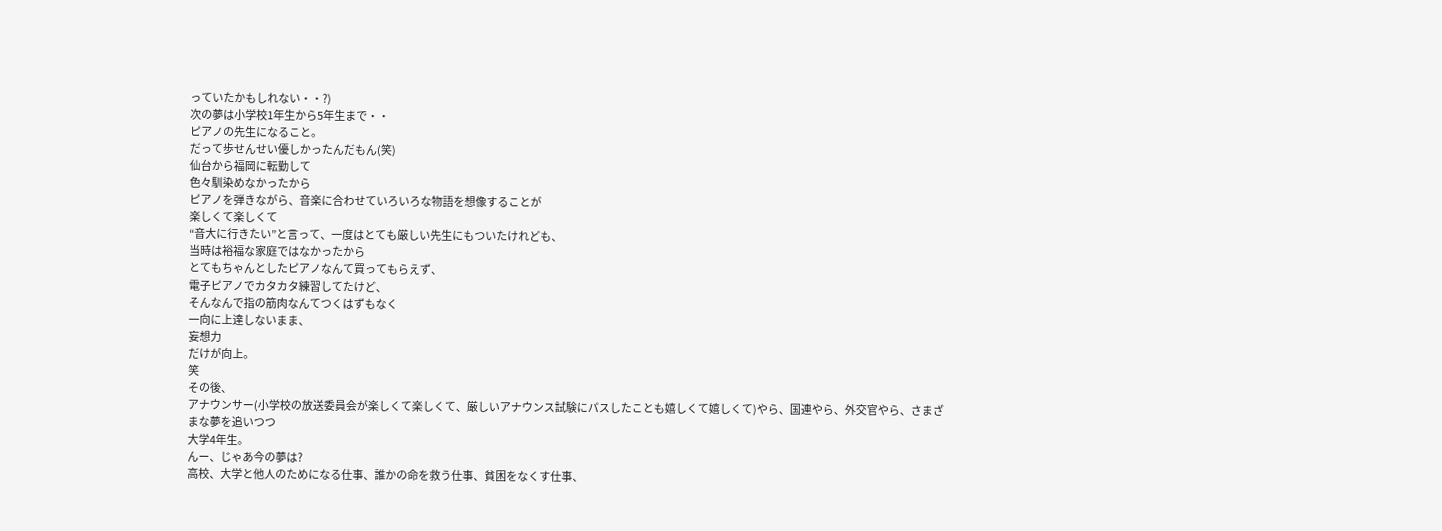っていたかもしれない・・?)
次の夢は小学校1年生から5年生まで・・
ピアノの先生になること。
だって歩せんせい優しかったんだもん(笑)
仙台から福岡に転勤して
色々馴染めなかったから
ピアノを弾きながら、音楽に合わせていろいろな物語を想像することが
楽しくて楽しくて
“音大に行きたい”と言って、一度はとても厳しい先生にもついたけれども、
当時は裕福な家庭ではなかったから
とてもちゃんとしたピアノなんて買ってもらえず、
電子ピアノでカタカタ練習してたけど、
そんなんで指の筋肉なんてつくはずもなく
一向に上達しないまま、
妄想力
だけが向上。
笑
その後、
アナウンサー(小学校の放送委員会が楽しくて楽しくて、厳しいアナウンス試験にパスしたことも嬉しくて嬉しくて)やら、国連やら、外交官やら、さまざまな夢を追いつつ
大学4年生。
んー、じゃあ今の夢は?
高校、大学と他人のためになる仕事、誰かの命を救う仕事、貧困をなくす仕事、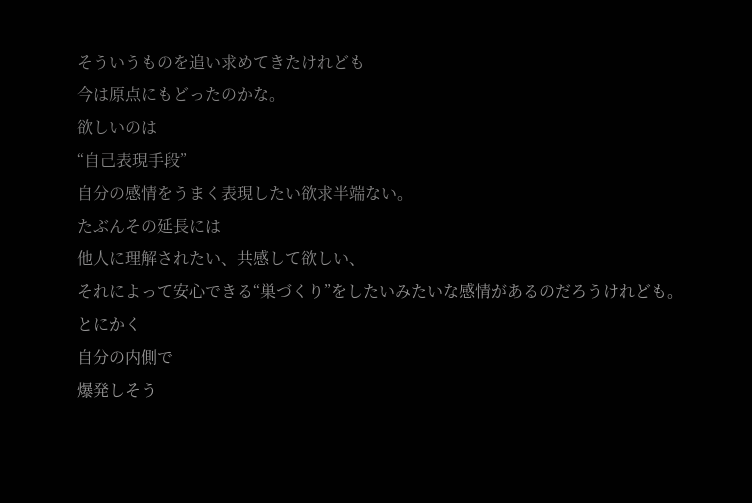そういうものを追い求めてきたけれども
今は原点にもどったのかな。
欲しいのは
“自己表現手段”
自分の感情をうまく表現したい欲求半端ない。
たぶんその延長には
他人に理解されたい、共感して欲しい、
それによって安心できる“巣づくり”をしたいみたいな感情があるのだろうけれども。
とにかく
自分の内側で
爆発しそう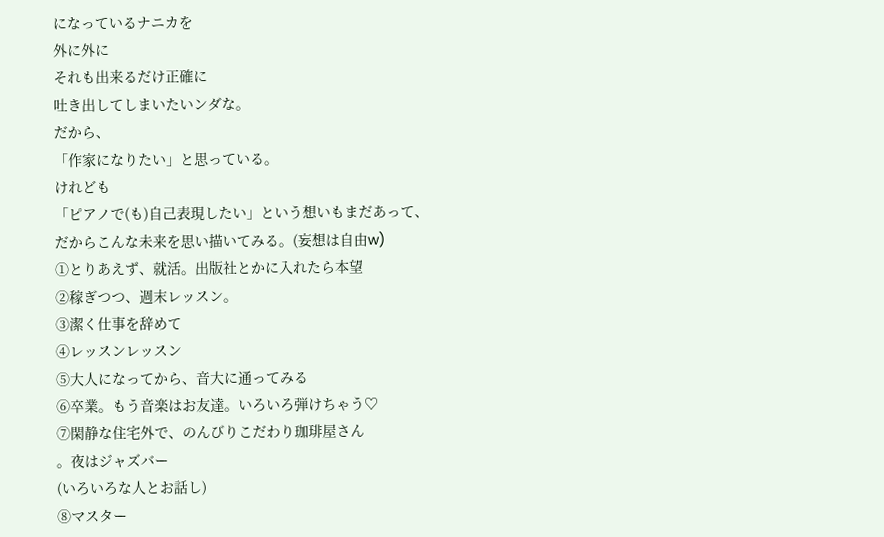になっているナニカを
外に外に
それも出来るだけ正確に
吐き出してしまいたいンダな。
だから、
「作家になりたい」と思っている。
けれども
「ピアノで(も)自己表現したい」という想いもまだあって、
だからこんな未来を思い描いてみる。(妄想は自由w)
①とりあえず、就活。出版社とかに入れたら本望
②稼ぎつつ、週末レッスン。
③潔く仕事を辞めて
④レッスンレッスン
⑤大人になってから、音大に通ってみる
⑥卒業。もう音楽はお友達。いろいろ弾けちゃう♡
⑦閑静な住宅外で、のんびりこだわり珈琲屋さん
。夜はジャズバー
(いろいろな人とお話し)
⑧マスター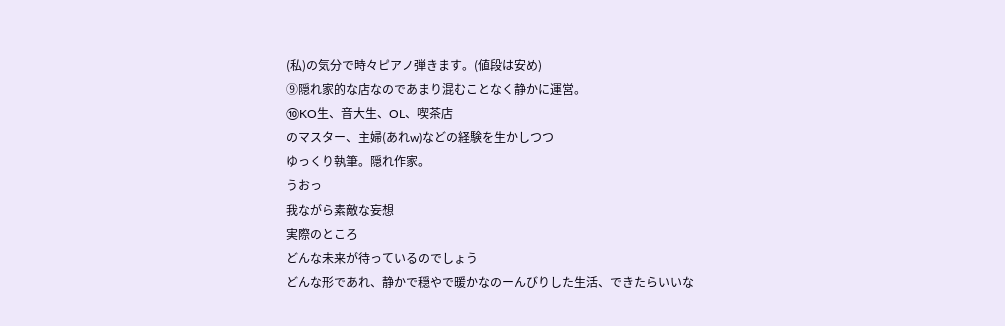(私)の気分で時々ピアノ弾きます。(値段は安め)
⑨隠れ家的な店なのであまり混むことなく静かに運営。
⑩KO生、音大生、OL、喫茶店
のマスター、主婦(あれw)などの経験を生かしつつ
ゆっくり執筆。隠れ作家。
うおっ
我ながら素敵な妄想
実際のところ
どんな未来が待っているのでしょう
どんな形であれ、静かで穏やで暖かなのーんびりした生活、できたらいいな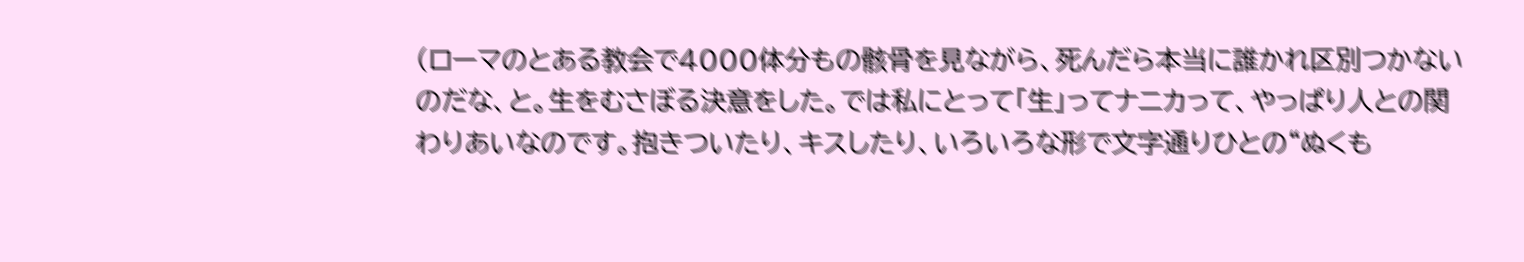(ローマのとある教会で4000体分もの骸骨を見ながら、死んだら本当に誰かれ区別つかないのだな、と。生をむさぼる決意をした。では私にとって「生」ってナニカって、やっぱり人との関わりあいなのです。抱きついたり、キスしたり、いろいろな形で文字通りひとの“ぬくも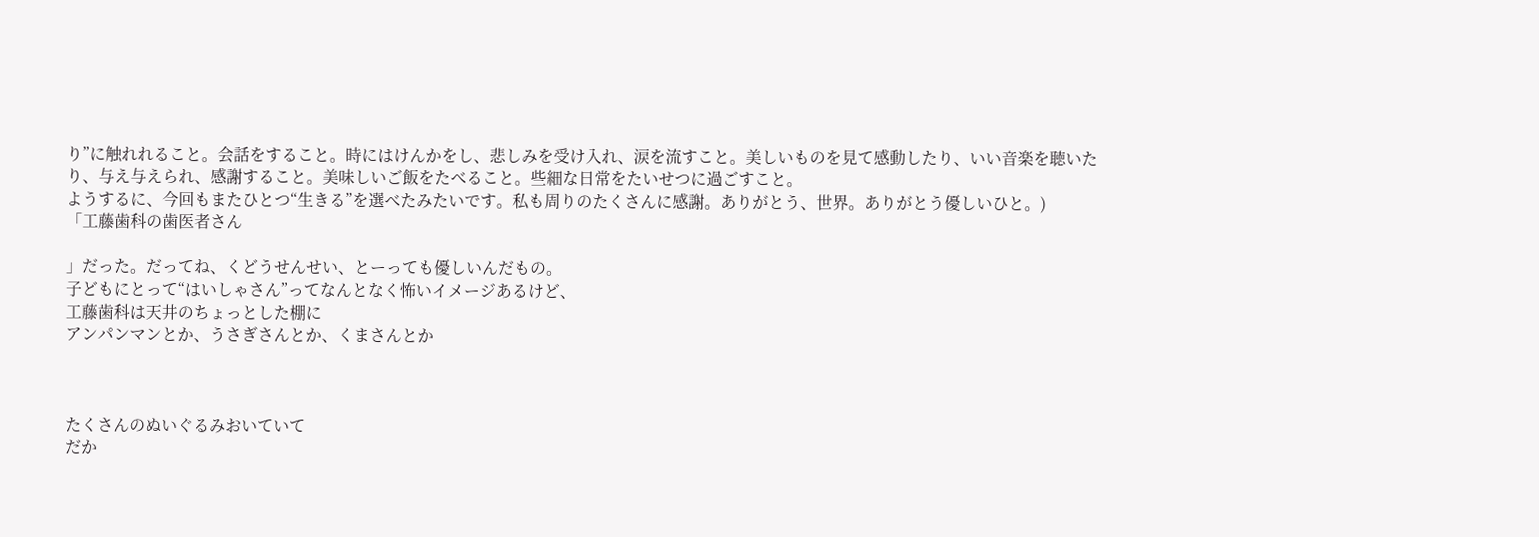り”に触れれること。会話をすること。時にはけんかをし、悲しみを受け入れ、涙を流すこと。美しいものを見て感動したり、いい音楽を聴いたり、与え与えられ、感謝すること。美味しいご飯をたべること。些細な日常をたいせつに過ごすこと。
ようするに、今回もまたひとつ“生きる”を選べたみたいです。私も周りのたくさんに感謝。ありがとう、世界。ありがとう優しいひと。)
「工藤歯科の歯医者さん

」だった。だってね、くどうせんせい、とーっても優しいんだもの。
子どもにとって“はいしゃさん”ってなんとなく怖いイメージあるけど、
工藤歯科は天井のちょっとした棚に
アンパンマンとか、うさぎさんとか、くまさんとか



たくさんのぬいぐるみおいていて
だか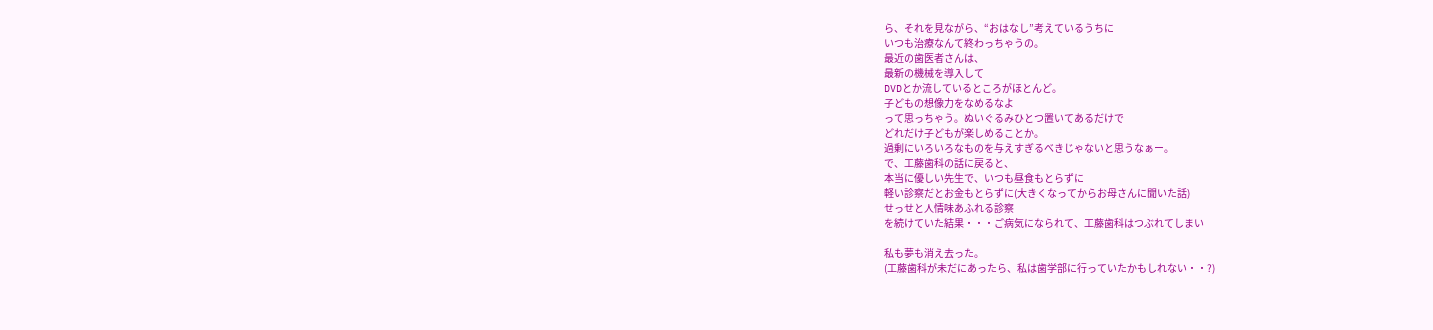ら、それを見ながら、“おはなし”考えているうちに
いつも治療なんて終わっちゃうの。
最近の歯医者さんは、
最新の機械を導入して
DVDとか流しているところがほとんど。
子どもの想像力をなめるなよ
って思っちゃう。ぬいぐるみひとつ置いてあるだけで
どれだけ子どもが楽しめることか。
過剰にいろいろなものを与えすぎるべきじゃないと思うなぁー。
で、工藤歯科の話に戻ると、
本当に優しい先生で、いつも昼食もとらずに
軽い診察だとお金もとらずに(大きくなってからお母さんに聞いた話)
せっせと人情味あふれる診察
を続けていた結果・・・ご病気になられて、工藤歯科はつぶれてしまい

私も夢も消え去った。
(工藤歯科が未だにあったら、私は歯学部に行っていたかもしれない・・?)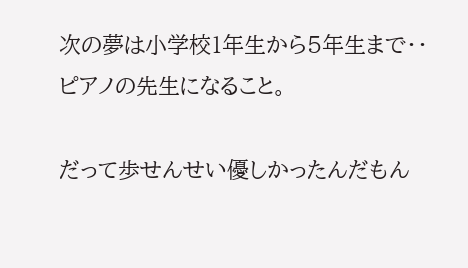次の夢は小学校1年生から5年生まで・・
ピアノの先生になること。

だって歩せんせい優しかったんだもん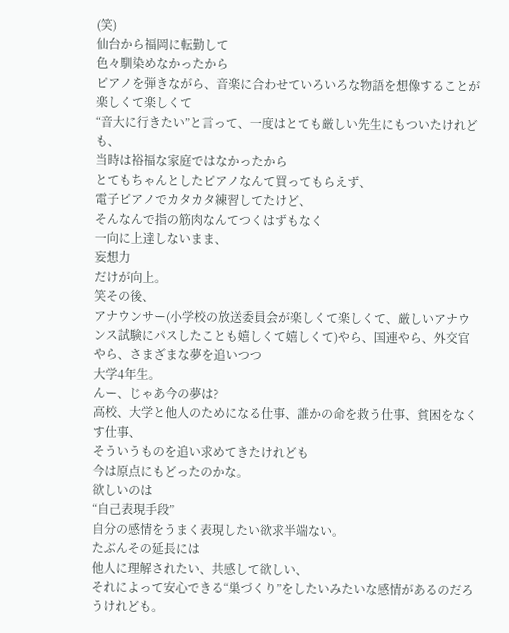(笑)
仙台から福岡に転勤して
色々馴染めなかったから
ピアノを弾きながら、音楽に合わせていろいろな物語を想像することが
楽しくて楽しくて
“音大に行きたい”と言って、一度はとても厳しい先生にもついたけれども、
当時は裕福な家庭ではなかったから
とてもちゃんとしたピアノなんて買ってもらえず、
電子ピアノでカタカタ練習してたけど、
そんなんで指の筋肉なんてつくはずもなく
一向に上達しないまま、
妄想力
だけが向上。
笑その後、
アナウンサー(小学校の放送委員会が楽しくて楽しくて、厳しいアナウンス試験にパスしたことも嬉しくて嬉しくて)やら、国連やら、外交官やら、さまざまな夢を追いつつ
大学4年生。
んー、じゃあ今の夢は?
高校、大学と他人のためになる仕事、誰かの命を救う仕事、貧困をなくす仕事、
そういうものを追い求めてきたけれども
今は原点にもどったのかな。
欲しいのは
“自己表現手段”
自分の感情をうまく表現したい欲求半端ない。
たぶんその延長には
他人に理解されたい、共感して欲しい、
それによって安心できる“巣づくり”をしたいみたいな感情があるのだろうけれども。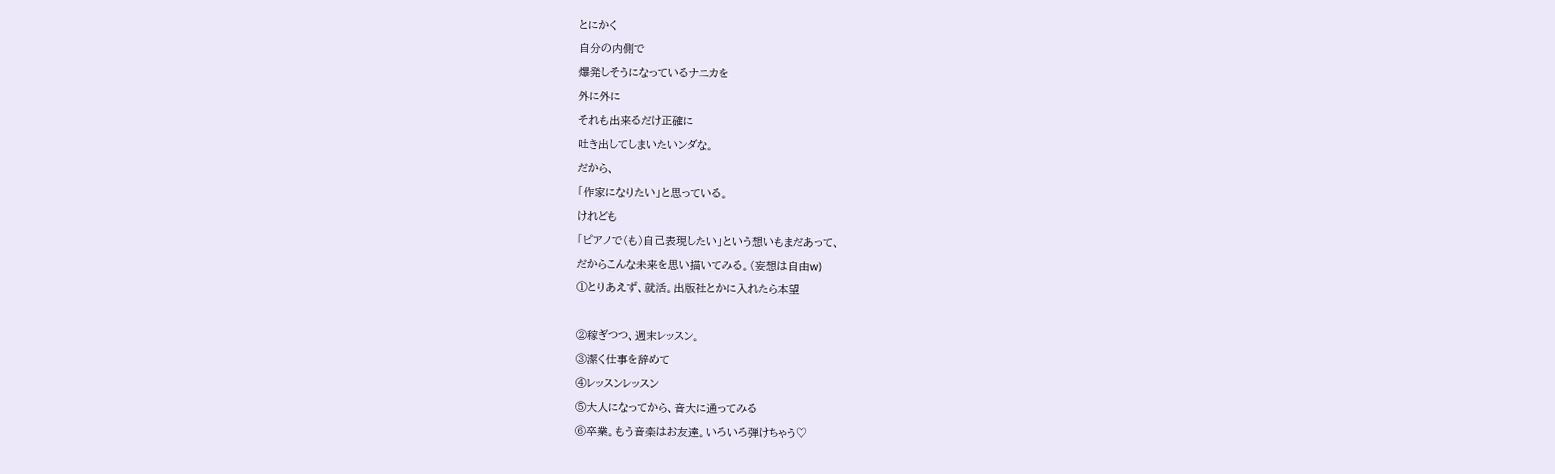とにかく
自分の内側で
爆発しそうになっているナニカを
外に外に
それも出来るだけ正確に
吐き出してしまいたいンダな。
だから、
「作家になりたい」と思っている。
けれども
「ピアノで(も)自己表現したい」という想いもまだあって、
だからこんな未来を思い描いてみる。(妄想は自由w)
①とりあえず、就活。出版社とかに入れたら本望

②稼ぎつつ、週末レッスン。
③潔く仕事を辞めて
④レッスンレッスン
⑤大人になってから、音大に通ってみる
⑥卒業。もう音楽はお友達。いろいろ弾けちゃう♡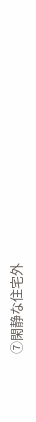⑦閑静な住宅外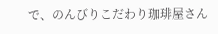で、のんびりこだわり珈琲屋さん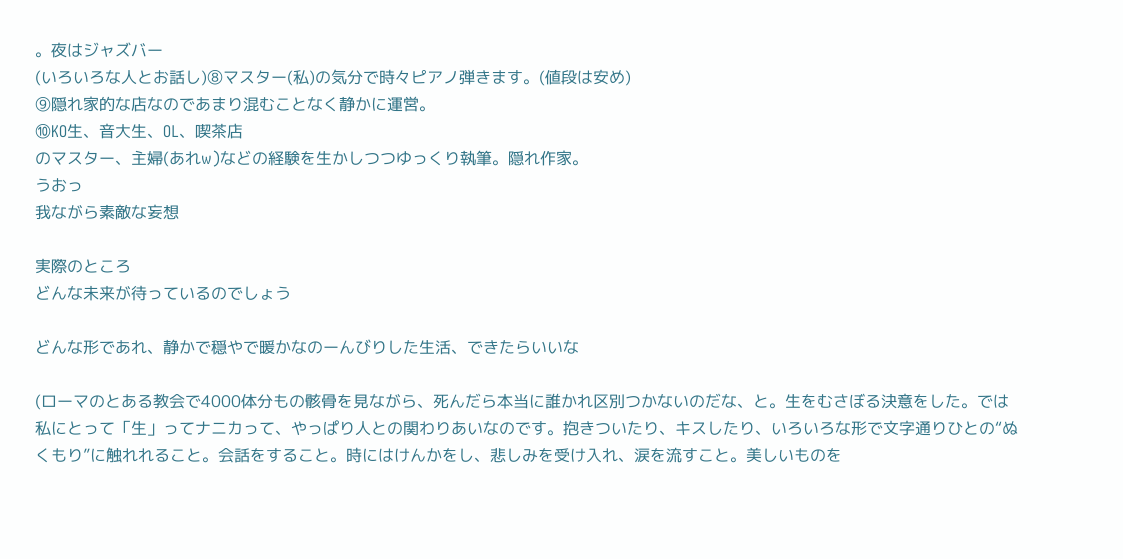。夜はジャズバー
(いろいろな人とお話し)⑧マスター(私)の気分で時々ピアノ弾きます。(値段は安め)
⑨隠れ家的な店なのであまり混むことなく静かに運営。
⑩KO生、音大生、OL、喫茶店
のマスター、主婦(あれw)などの経験を生かしつつゆっくり執筆。隠れ作家。
うおっ
我ながら素敵な妄想

実際のところ
どんな未来が待っているのでしょう

どんな形であれ、静かで穏やで暖かなのーんびりした生活、できたらいいな

(ローマのとある教会で4000体分もの骸骨を見ながら、死んだら本当に誰かれ区別つかないのだな、と。生をむさぼる決意をした。では私にとって「生」ってナニカって、やっぱり人との関わりあいなのです。抱きついたり、キスしたり、いろいろな形で文字通りひとの“ぬくもり”に触れれること。会話をすること。時にはけんかをし、悲しみを受け入れ、涙を流すこと。美しいものを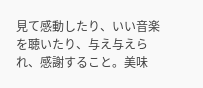見て感動したり、いい音楽を聴いたり、与え与えられ、感謝すること。美味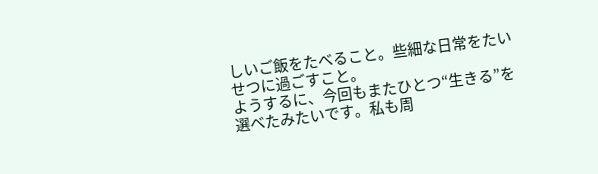しいご飯をたべること。些細な日常をたいせつに過ごすこと。
ようするに、今回もまたひとつ“生きる”を選べたみたいです。私も周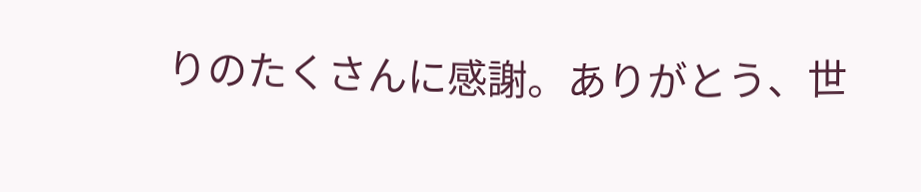りのたくさんに感謝。ありがとう、世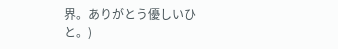界。ありがとう優しいひと。)